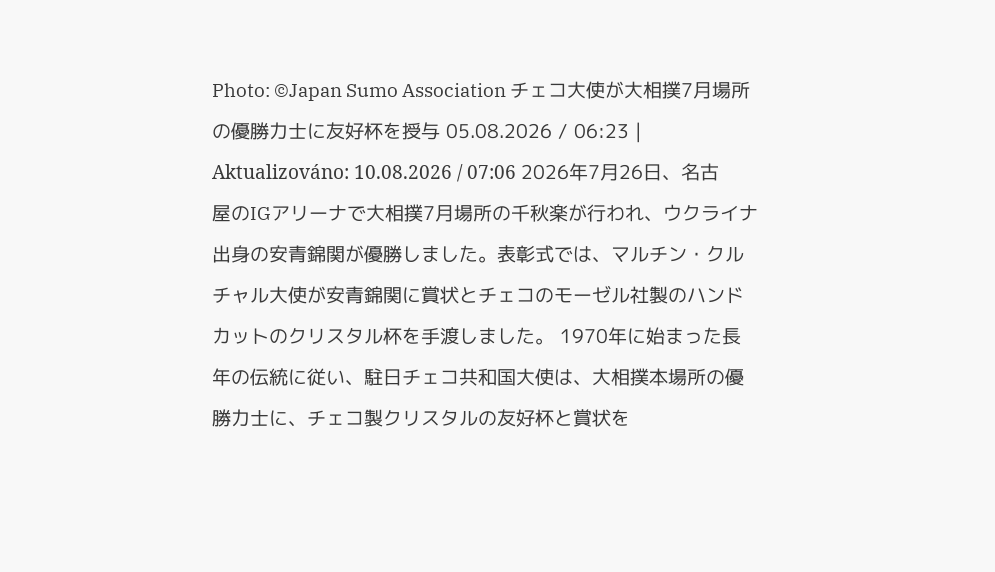Photo: ©Japan Sumo Association チェコ大使が大相撲7月場所の優勝力士に友好杯を授与 05.08.2026 / 06:23 | Aktualizováno: 10.08.2026 / 07:06 2026年7月26日、名古屋のIGアリーナで大相撲7月場所の千秋楽が行われ、ウクライナ出身の安青錦関が優勝しました。表彰式では、マルチン・クルチャル大使が安青錦関に賞状とチェコのモーゼル社製のハンドカットのクリスタル杯を手渡しました。 1970年に始まった長年の伝統に従い、駐日チェコ共和国大使は、大相撲本場所の優勝力士に、チェコ製クリスタルの友好杯と賞状を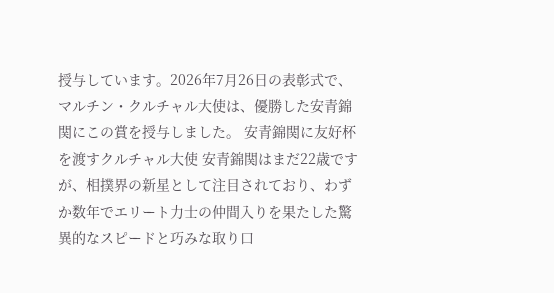授与しています。2026年7月26日の表彰式で、マルチン・クルチャル大使は、優勝した安青錦関にこの賞を授与しました。 安青錦関に友好杯を渡すクルチャル大使 安青錦関はまだ22歳ですが、相撲界の新星として注目されており、わずか数年でエリート力士の仲間入りを果たした驚異的なスピードと巧みな取り口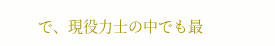で、現役力士の中でも最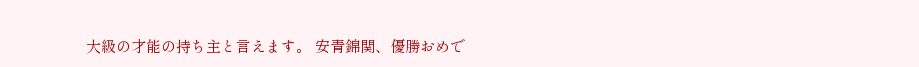大級の才能の持ち主と言えます。 安青錦関、優勝おめで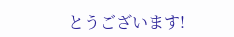とうございます!